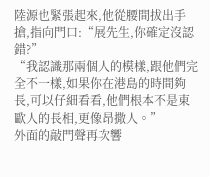陸源也緊張起來,他從腰間拔出手搶,指向門口:“展先生,你確定沒認錯?”
“我認識那兩個人的模樣,跟他們完全不一樣,如果你在港島的時間夠長,可以仔細看看,他們根本不是東歐人的長相,更像昂撒人。”
外面的敲門聲再次響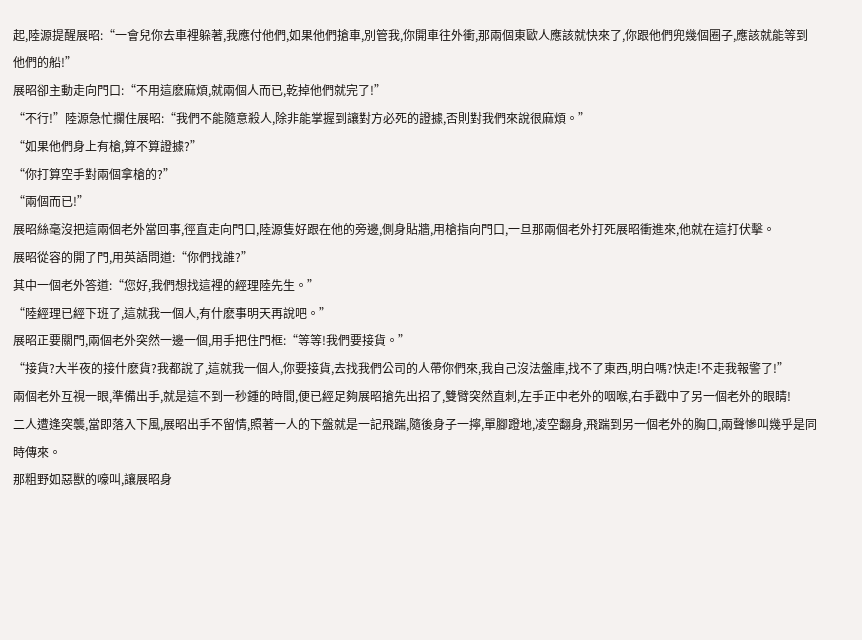起,陸源提醒展昭:“一會兒你去車裡躲著,我應付他們,如果他們搶車,別管我,你開車往外衝,那兩個東歐人應該就快來了,你跟他們兜幾個圈子,應該就能等到他們的船!”
展昭卻主動走向門口:“不用這麽麻煩,就兩個人而已,乾掉他們就完了!”
“不行!”陸源急忙攔住展昭:“我們不能隨意殺人,除非能掌握到讓對方必死的證據,否則對我們來說很麻煩。”
“如果他們身上有槍,算不算證據?”
“你打算空手對兩個拿槍的?”
“兩個而已!”
展昭絲毫沒把這兩個老外當回事,徑直走向門口,陸源隻好跟在他的旁邊,側身貼牆,用槍指向門口,一旦那兩個老外打死展昭衝進來,他就在這打伏擊。
展昭從容的開了門,用英語問道:“你們找誰?”
其中一個老外答道:“您好,我們想找這裡的經理陸先生。”
“陸經理已經下班了,這就我一個人,有什麽事明天再說吧。”
展昭正要關門,兩個老外突然一邊一個,用手把住門框:“等等!我們要接貨。”
“接貨?大半夜的接什麽貨?我都說了,這就我一個人,你要接貨,去找我們公司的人帶你們來,我自己沒法盤庫,找不了東西,明白嗎?快走!不走我報警了!”
兩個老外互視一眼,準備出手,就是這不到一秒鍾的時間,便已經足夠展昭搶先出招了,雙臂突然直刺,左手正中老外的咽喉,右手戳中了另一個老外的眼睛!
二人遭逢突襲,當即落入下風,展昭出手不留情,照著一人的下盤就是一記飛踹,隨後身子一擰,單腳蹬地,凌空翻身,飛踹到另一個老外的胸口,兩聲慘叫幾乎是同時傳來。
那粗野如惡獸的嚎叫,讓展昭身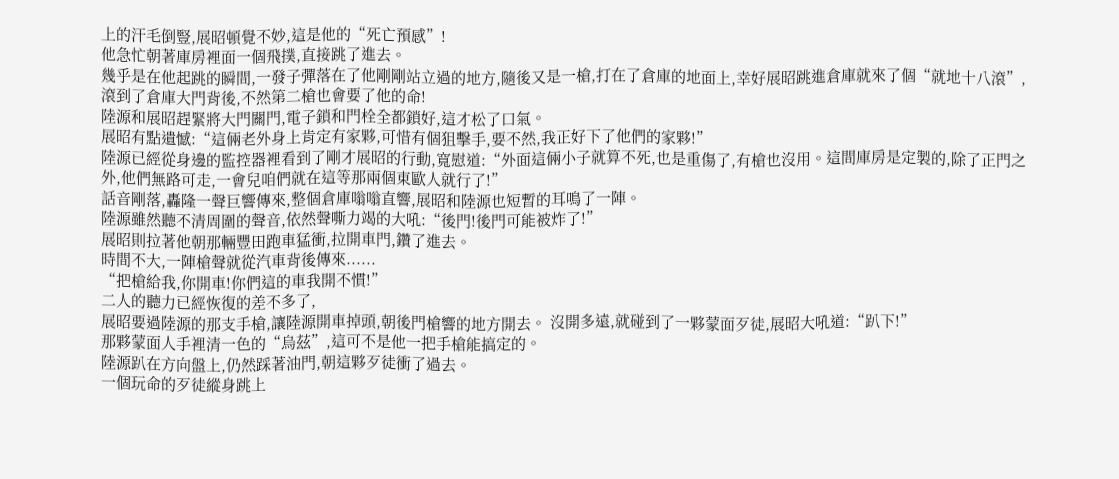上的汗毛倒豎,展昭頓覺不妙,這是他的“死亡預感”!
他急忙朝著庫房裡面一個飛撲,直接跳了進去。
幾乎是在他起跳的瞬間,一發子彈落在了他剛剛站立過的地方,隨後又是一槍,打在了倉庫的地面上,幸好展昭跳進倉庫就來了個“就地十八滾”,滾到了倉庫大門背後,不然第二槍也會要了他的命!
陸源和展昭趕緊將大門關門,電子鎖和門栓全都鎖好,這才松了口氣。
展昭有點遺憾:“這倆老外身上肯定有家夥,可惜有個狙擊手,要不然,我正好下了他們的家夥!”
陸源已經從身邊的監控器裡看到了剛才展昭的行動,寬慰道:“外面這倆小子就算不死,也是重傷了,有槍也沒用。這間庫房是定製的,除了正門之外,他們無路可走,一會兒咱們就在這等那兩個東歐人就行了!”
話音剛落,轟隆一聲巨響傳來,整個倉庫嗡嗡直響,展昭和陸源也短暫的耳鳴了一陣。
陸源雖然聽不清周圍的聲音,依然聲嘶力竭的大吼:“後門!後門可能被炸了!”
展昭則拉著他朝那輛豐田跑車猛衝,拉開車門,鑽了進去。
時間不大,一陣槍聲就從汽車背後傳來......
“把槍給我,你開車!你們這的車我開不慣!”
二人的聽力已經恢復的差不多了,
展昭要過陸源的那支手槍,讓陸源開車掉頭,朝後門槍響的地方開去。 沒開多遠,就碰到了一夥蒙面歹徒,展昭大吼道:“趴下!”
那夥蒙面人手裡清一色的“烏茲”,這可不是他一把手槍能搞定的。
陸源趴在方向盤上,仍然踩著油門,朝這夥歹徒衝了過去。
一個玩命的歹徒縱身跳上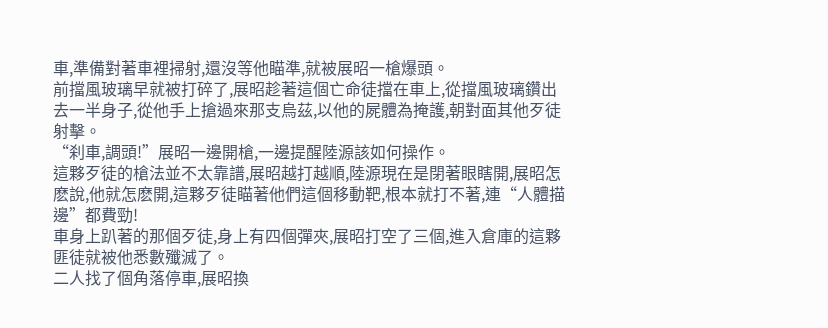車,準備對著車裡掃射,還沒等他瞄準,就被展昭一槍爆頭。
前擋風玻璃早就被打碎了,展昭趁著這個亡命徒擋在車上,從擋風玻璃鑽出去一半身子,從他手上搶過來那支烏茲,以他的屍體為掩護,朝對面其他歹徒射擊。
“刹車,調頭!”展昭一邊開槍,一邊提醒陸源該如何操作。
這夥歹徒的槍法並不太靠譜,展昭越打越順,陸源現在是閉著眼瞎開,展昭怎麽說,他就怎麽開,這夥歹徒瞄著他們這個移動靶,根本就打不著,連“人體描邊”都費勁!
車身上趴著的那個歹徒,身上有四個彈夾,展昭打空了三個,進入倉庫的這夥匪徒就被他悉數殲滅了。
二人找了個角落停車,展昭換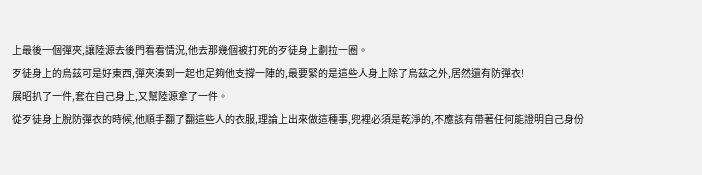上最後一個彈夾,讓陸源去後門看看情況,他去那幾個被打死的歹徒身上劃拉一圈。
歹徒身上的烏茲可是好東西,彈夾湊到一起也足夠他支撐一陣的,最要緊的是這些人身上除了烏茲之外,居然還有防彈衣!
展昭扒了一件,套在自己身上,又幫陸源拿了一件。
從歹徒身上脫防彈衣的時候,他順手翻了翻這些人的衣服,理論上出來做這種事,兜裡必須是乾淨的,不應該有帶著任何能證明自己身份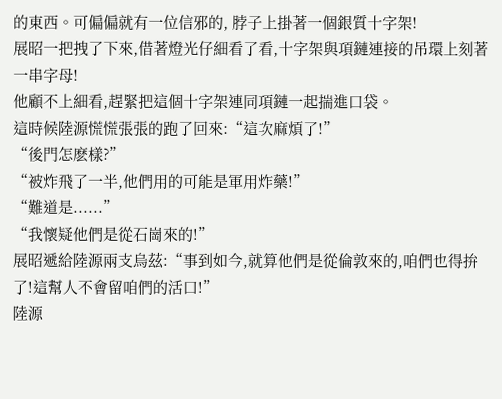的東西。可偏偏就有一位信邪的, 脖子上掛著一個銀質十字架!
展昭一把拽了下來,借著燈光仔細看了看,十字架與項鏈連接的吊環上刻著一串字母!
他顧不上細看,趕緊把這個十字架連同項鏈一起揣進口袋。
這時候陸源慌慌張張的跑了回來:“這次麻煩了!”
“後門怎麽樣?”
“被炸飛了一半,他們用的可能是軍用炸藥!”
“難道是......”
“我懷疑他們是從石崗來的!”
展昭遞給陸源兩支烏茲:“事到如今,就算他們是從倫敦來的,咱們也得拚了!這幫人不會留咱們的活口!”
陸源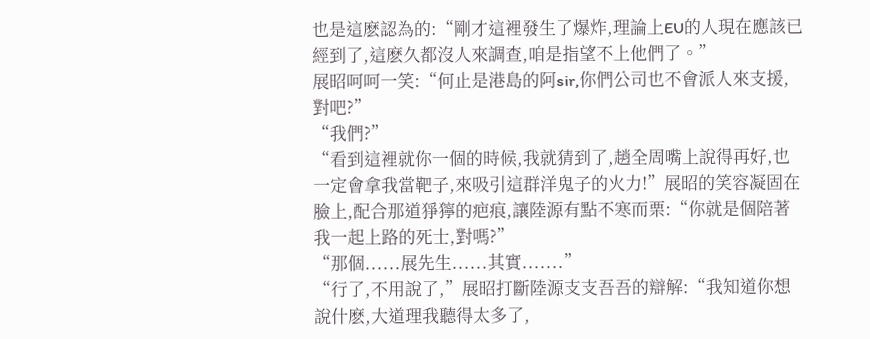也是這麽認為的:“剛才這裡發生了爆炸,理論上EU的人現在應該已經到了,這麽久都沒人來調查,咱是指望不上他們了。”
展昭呵呵一笑:“何止是港島的阿sir,你們公司也不會派人來支援,對吧?”
“我們?”
“看到這裡就你一個的時候,我就猜到了,趙全周嘴上說得再好,也一定會拿我當靶子,來吸引這群洋鬼子的火力!”展昭的笑容凝固在臉上,配合那道猙獰的疤痕,讓陸源有點不寒而栗:“你就是個陪著我一起上路的死士,對嗎?”
“那個......展先生......其實.......”
“行了,不用說了,”展昭打斷陸源支支吾吾的辯解:“我知道你想說什麽,大道理我聽得太多了,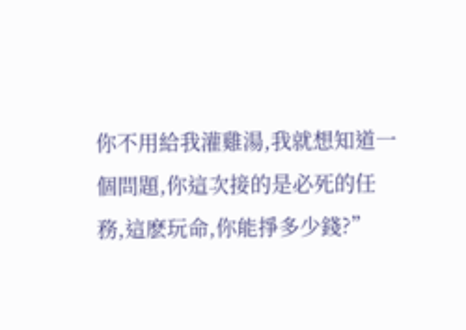你不用給我灌雞湯,我就想知道一個問題,你這次接的是必死的任務,這麽玩命,你能掙多少錢?”